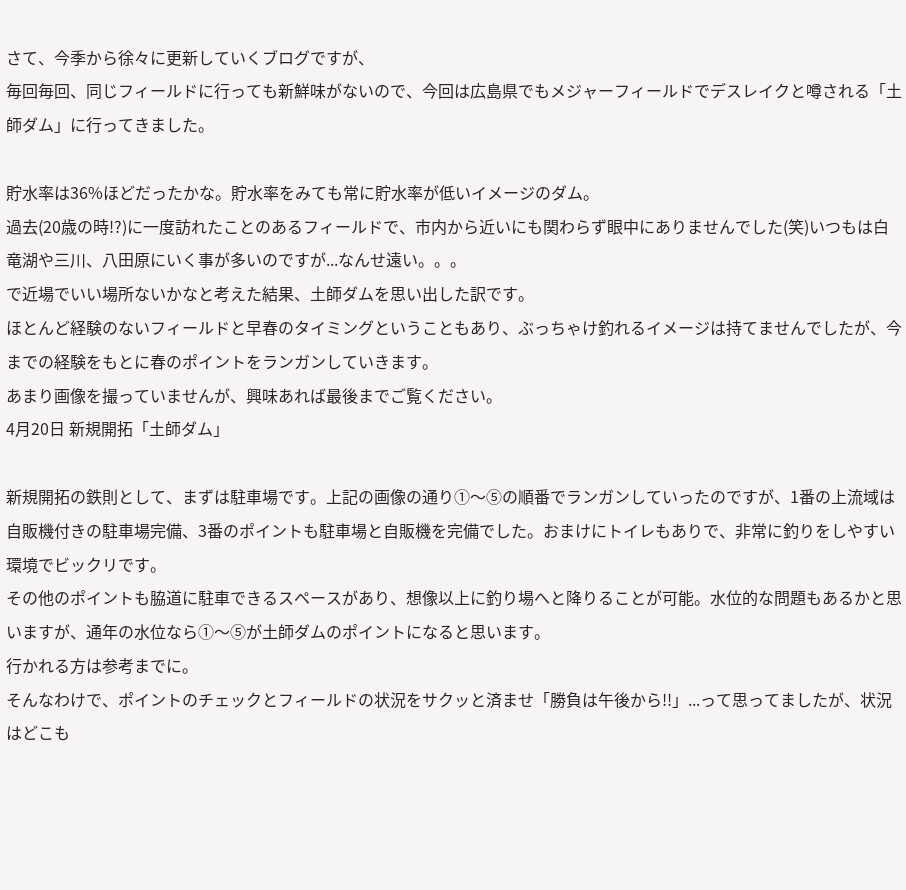さて、今季から徐々に更新していくブログですが、
毎回毎回、同じフィールドに行っても新鮮味がないので、今回は広島県でもメジャーフィールドでデスレイクと噂される「土師ダム」に行ってきました。

貯水率は36%ほどだったかな。貯水率をみても常に貯水率が低いイメージのダム。
過去(20歳の時!?)に一度訪れたことのあるフィールドで、市内から近いにも関わらず眼中にありませんでした(笑)いつもは白竜湖や三川、八田原にいく事が多いのですが...なんせ遠い。。。
で近場でいい場所ないかなと考えた結果、土師ダムを思い出した訳です。
ほとんど経験のないフィールドと早春のタイミングということもあり、ぶっちゃけ釣れるイメージは持てませんでしたが、今までの経験をもとに春のポイントをランガンしていきます。
あまり画像を撮っていませんが、興味あれば最後までご覧ください。
4月20日 新規開拓「土師ダム」

新規開拓の鉄則として、まずは駐車場です。上記の画像の通り①〜⑤の順番でランガンしていったのですが、1番の上流域は自販機付きの駐車場完備、3番のポイントも駐車場と自販機を完備でした。おまけにトイレもありで、非常に釣りをしやすい環境でビックリです。
その他のポイントも脇道に駐車できるスペースがあり、想像以上に釣り場へと降りることが可能。水位的な問題もあるかと思いますが、通年の水位なら①〜⑤が土師ダムのポイントになると思います。
行かれる方は参考までに。
そんなわけで、ポイントのチェックとフィールドの状況をサクッと済ませ「勝負は午後から!!」...って思ってましたが、状況はどこも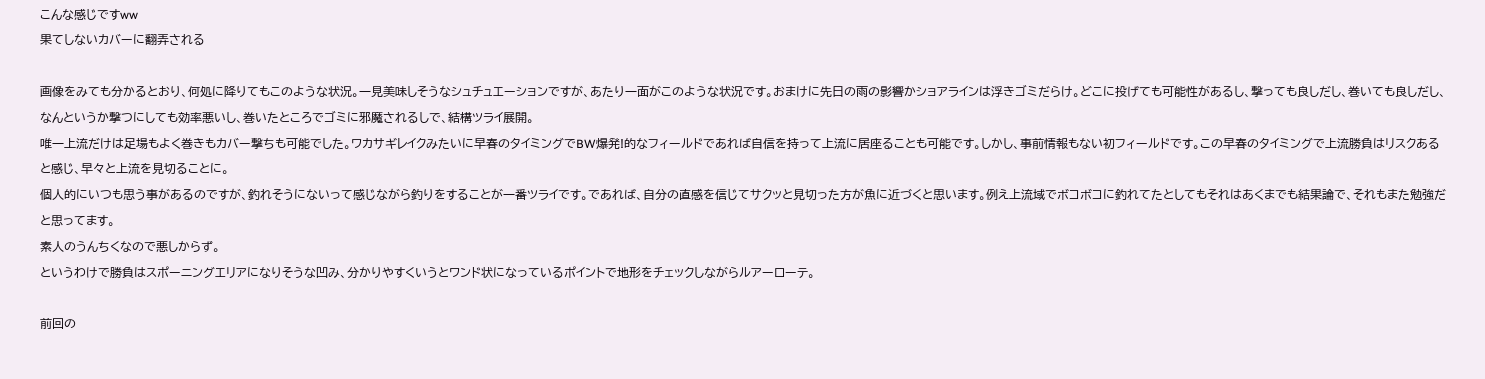こんな感じですww
果てしないカバーに翻弄される

画像をみても分かるとおり、何処に降りてもこのような状況。一見美味しそうなシュチュエーションですが、あたり一面がこのような状況です。おまけに先日の雨の影響かショアラインは浮きゴミだらけ。どこに投げても可能性があるし、撃っても良しだし、巻いても良しだし、なんというか撃つにしても効率悪いし、巻いたところでゴミに邪魔されるしで、結構ツライ展開。
唯一上流だけは足場もよく巻きもカバー撃ちも可能でした。ワカサギレイクみたいに早春のタイミングでBW爆発!的なフィールドであれば自信を持って上流に居座ることも可能です。しかし、事前情報もない初フィールドです。この早春のタイミングで上流勝負はリスクあると感じ、早々と上流を見切ることに。
個人的にいつも思う事があるのですが、釣れそうにないって感じながら釣りをすることが一番ツライです。であれば、自分の直感を信じてサクッと見切った方が魚に近づくと思います。例え上流域でボコボコに釣れてたとしてもそれはあくまでも結果論で、それもまた勉強だと思ってます。
素人のうんちくなので悪しからず。
というわけで勝負はスポーニングエリアになりそうな凹み、分かりやすくいうとワンド状になっているポイントで地形をチェックしながらルアーローテ。

前回の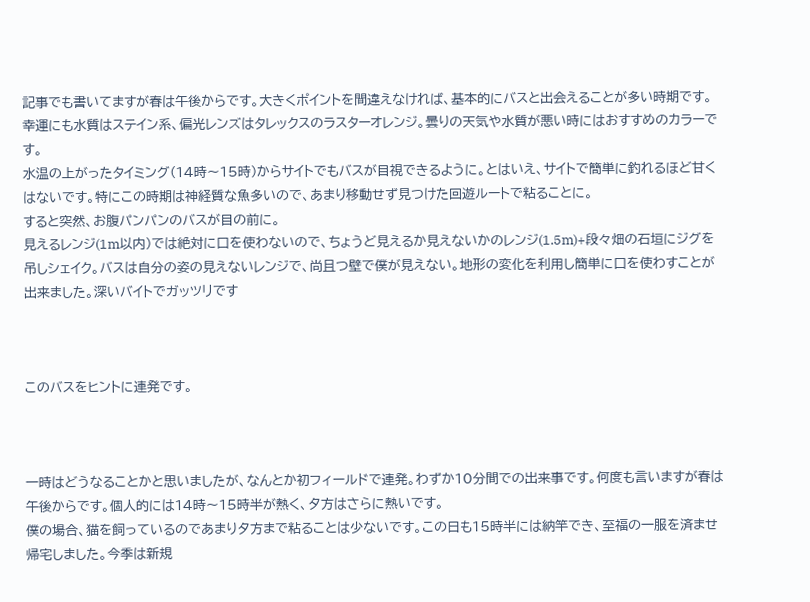記事でも書いてますが春は午後からです。大きくポイントを間違えなければ、基本的にバスと出会えることが多い時期です。幸運にも水質はステイン系、偏光レンズはタレックスのラスターオレンジ。曇りの天気や水質が悪い時にはおすすめのカラーです。
水温の上がったタイミング(14時〜15時)からサイトでもバスが目視できるように。とはいえ、サイトで簡単に釣れるほど甘くはないです。特にこの時期は神経質な魚多いので、あまり移動せず見つけた回遊ルートで粘ることに。
すると突然、お腹パンパンのバスが目の前に。
見えるレンジ(1m以内)では絶対に口を使わないので、ちょうど見えるか見えないかのレンジ(1.5m)+段々畑の石垣にジグを吊しシェイク。バスは自分の姿の見えないレンジで、尚且つ壁で僕が見えない。地形の変化を利用し簡単に口を使わすことが出来ました。深いバイトでガッツリです



このバスをヒントに連発です。



一時はどうなることかと思いましたが、なんとか初フィールドで連発。わずか10分間での出来事です。何度も言いますが春は午後からです。個人的には14時〜15時半が熱く、夕方はさらに熱いです。
僕の場合、猫を飼っているのであまり夕方まで粘ることは少ないです。この日も15時半には納竿でき、至福の一服を済ませ帰宅しました。今季は新規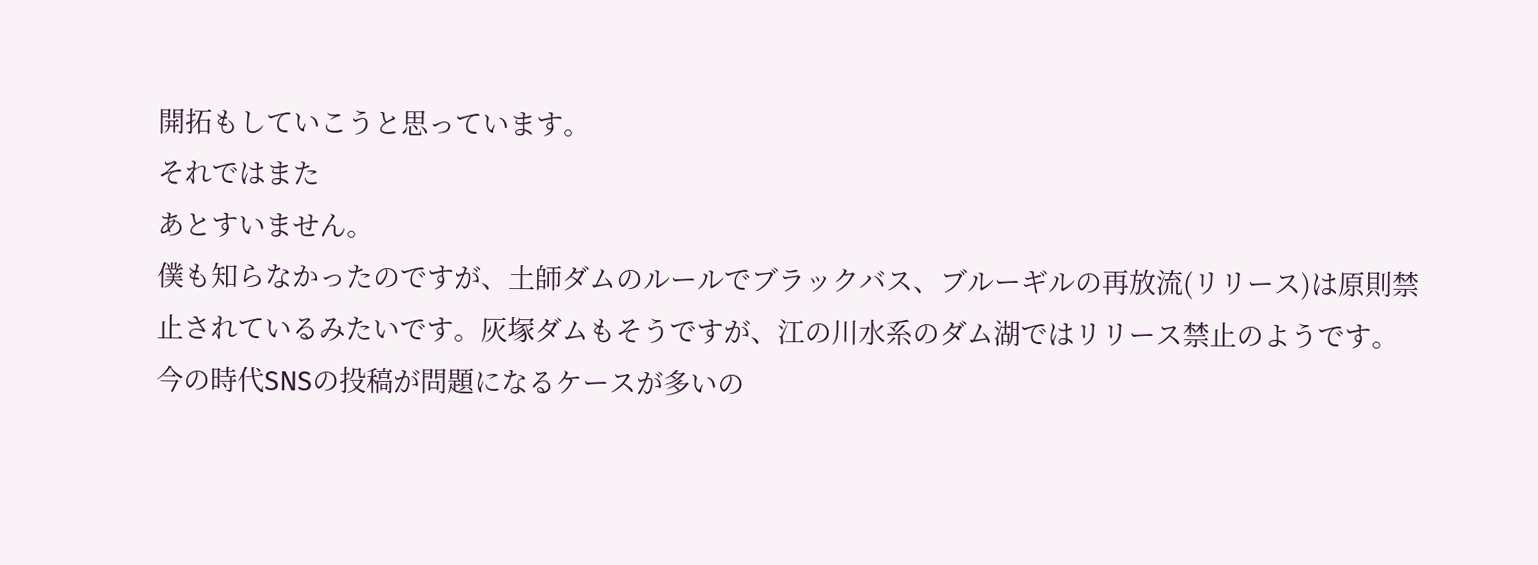開拓もしていこうと思っています。
それではまた
あとすいません。
僕も知らなかったのですが、土師ダムのルールでブラックバス、ブルーギルの再放流(リリース)は原則禁止されているみたいです。灰塚ダムもそうですが、江の川水系のダム湖ではリリース禁止のようです。
今の時代SNSの投稿が問題になるケースが多いの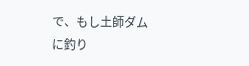で、もし土師ダムに釣り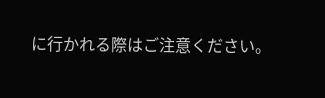に行かれる際はご注意ください。